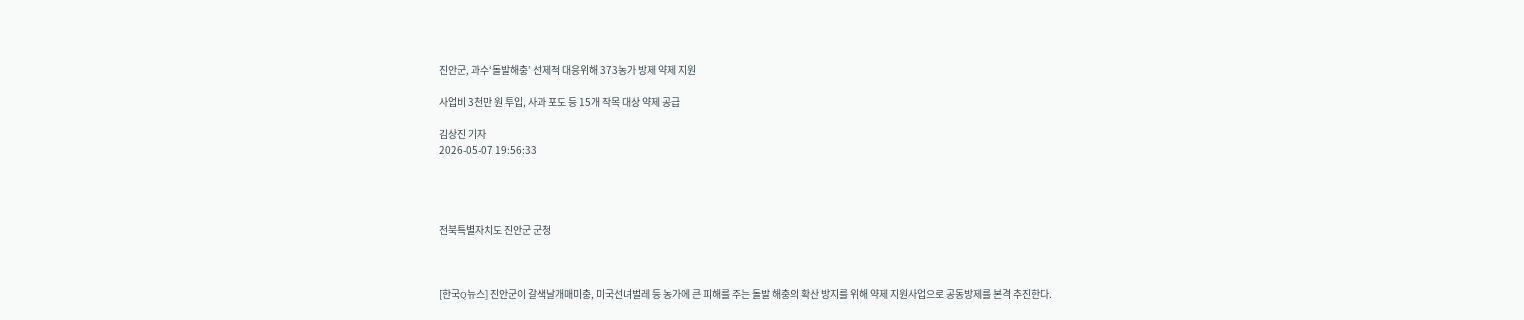진안군, 과수‘돌발해충’ 선제적 대응위해 373농가 방제 약제 지원

사업비 3천만 원 투입, 사과 포도 등 15개 작목 대상 약제 공급

김상진 기자
2026-05-07 19:56:33




전북특별자치도 진안군 군청



[한국Q뉴스] 진안군이 갈색날개매미충, 미국선녀벌레 등 농가에 큰 피해를 주는 돌발 해충의 확산 방지를 위해 약제 지원사업으로 공동방제를 본격 추진한다.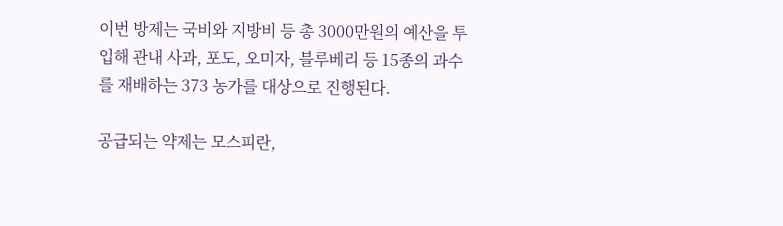이번 방제는 국비와 지방비 등 총 3000만원의 예산을 투입해 관내 사과, 포도, 오미자, 블루베리 등 15종의 과수를 재배하는 373 농가를 대상으로 진행된다.

공급되는 약제는 모스피란,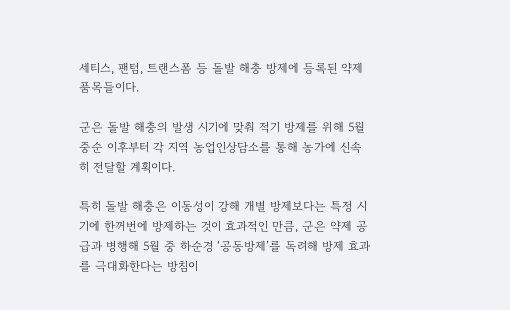세티스, 팬텀, 트랜스폼 등 돌발 해충 방제에 등록된 약제 품목들이다.

군은 돌발 해충의 발생 시기에 맞춰 적기 방제를 위해 5월 중순 이후부터 각 지역 농업인상담소를 통해 농가에 신속히 전달할 계획이다.

특히 돌발 해충은 이동성이 강해 개별 방제보다는 특정 시기에 한꺼번에 방제하는 것이 효과적인 만큼, 군은 약제 공급과 병행해 5월 중 하순경 ‘공동방제’를 독려해 방제 효과를 극대화한다는 방침이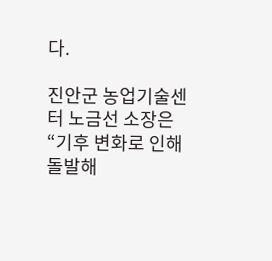다.

진안군 농업기술센터 노금선 소장은 “기후 변화로 인해 돌발해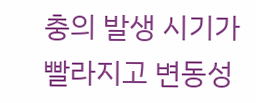충의 발생 시기가 빨라지고 변동성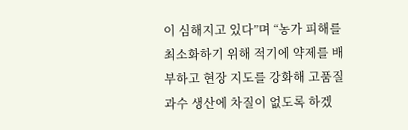이 심해지고 있다”며 “농가 피해를 최소화하기 위해 적기에 약제를 배부하고 현장 지도를 강화해 고품질 과수 생산에 차질이 없도록 하겠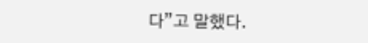다”고 말했다.